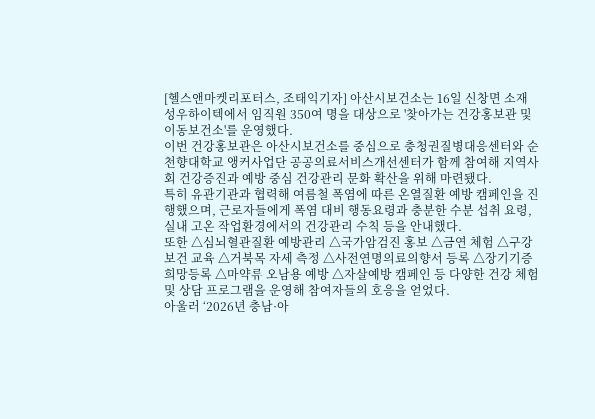[헬스앤마켓리포터스, 조태익기자] 아산시보건소는 16일 신창면 소재 성우하이텍에서 임직원 350여 명을 대상으로 '찾아가는 건강홍보관 및 이동보건소'를 운영했다.
이번 건강홍보관은 아산시보건소를 중심으로 충청권질병대응센터와 순천향대학교 앵커사업단 공공의료서비스개선센터가 함께 참여해 지역사회 건강증진과 예방 중심 건강관리 문화 확산을 위해 마련됐다.
특히 유관기관과 협력해 여름철 폭염에 따른 온열질환 예방 캠페인을 진행했으며, 근로자들에게 폭염 대비 행동요령과 충분한 수분 섭취 요령, 실내 고온 작업환경에서의 건강관리 수칙 등을 안내했다.
또한 △심뇌혈관질환 예방관리 △국가암검진 홍보 △금연 체험 △구강보건 교육 △거북목 자세 측정 △사전연명의료의향서 등록 △장기기증 희망등록 △마약류 오남용 예방 △자살예방 캠페인 등 다양한 건강 체험 및 상담 프로그램을 운영해 참여자들의 호응을 얻었다.
아울러 ‘2026년 충남·아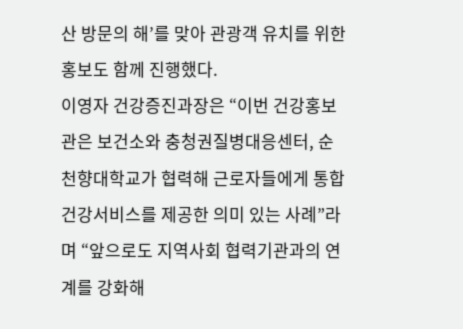산 방문의 해’를 맞아 관광객 유치를 위한 홍보도 함께 진행했다.
이영자 건강증진과장은 “이번 건강홍보관은 보건소와 충청권질병대응센터, 순천향대학교가 협력해 근로자들에게 통합 건강서비스를 제공한 의미 있는 사례”라며 “앞으로도 지역사회 협력기관과의 연계를 강화해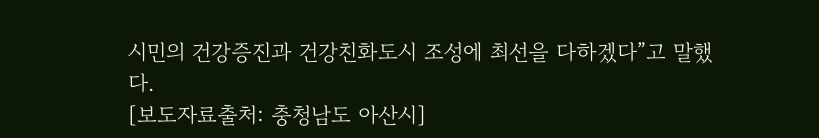시민의 건강증진과 건강친화도시 조성에 최선을 다하겠다”고 말했다.
[보도자료출처: 충청남도 아산시]